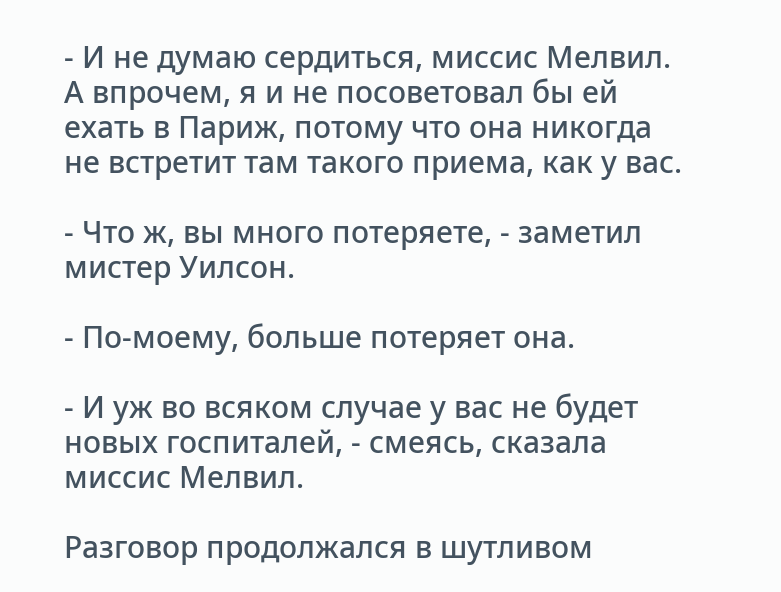- И не думаю сердиться, миссис Мелвил. А впрочем, я и не посоветовал бы ей ехать в Париж, потому что она никогда не встретит там такого приема, как у вас.

- Что ж, вы много потеряете, - заметил мистер Уилсон.

- По-моему, больше потеряет она.

- И уж во всяком случае у вас не будет новых госпиталей, - смеясь, сказала миссис Мелвил.

Разговор продолжался в шутливом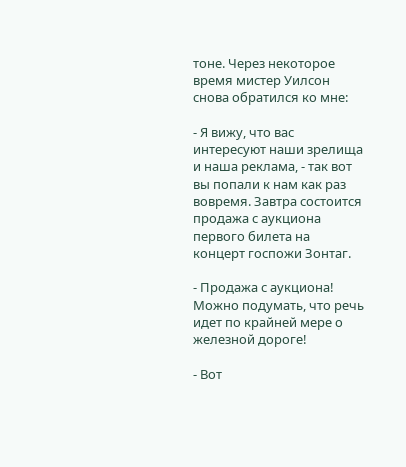тоне. Через некоторое время мистер Уилсон снова обратился ко мне:

- Я вижу, что вас интересуют наши зрелища и наша реклама, - так вот вы попали к нам как раз вовремя. Завтра состоится продажа с аукциона первого билета на концерт госпожи Зонтаг.

- Продажа с аукциона! Можно подумать, что речь идет по крайней мере о железной дороге!

- Вот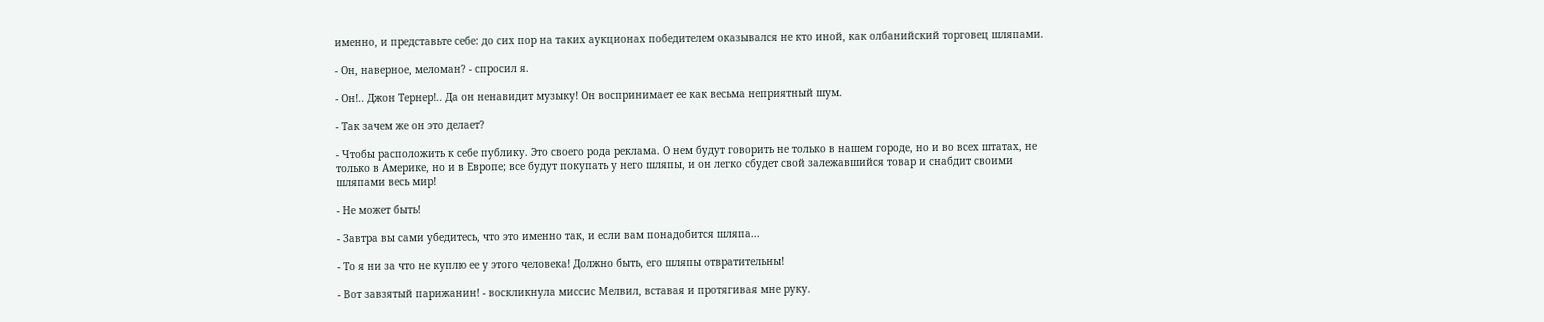именно, и представьте себе: до сих пор на таких аукционах победителем оказывался не кто иной, как олбанийский торговец шляпами.

- Он, наверное, меломан? - спросил я.

- Он!.. Джон Тернер!.. Да он ненавидит музыку! Он воспринимает ее как весьма неприятный шум.

- Так зачем же он это делает?

- Чтобы расположить к себе публику. Это своего рода реклама. О нем будут говорить не только в нашем городе, но и во всех штатах, не только в Америке, но и в Европе; все будут покупать у него шляпы, и он легко сбудет свой залежавшийся товар и снабдит своими шляпами весь мир!

- Не может быть!

- Завтра вы сами убедитесь, что это именно так, и если вам понадобится шляпа...

- То я ни за что не куплю ее у этого человека! Должно быть, его шляпы отвратительны!

- Вот завзятый парижанин! - воскликнула миссис Мелвил, вставая и протягивая мне руку.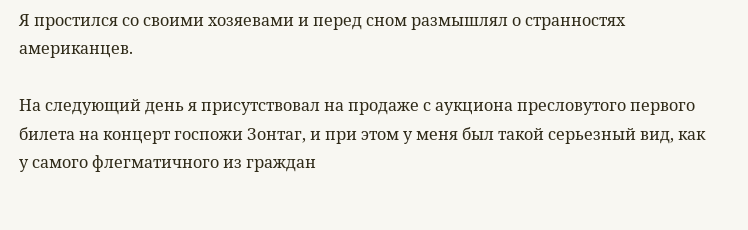Я простился со своими хозяевами и перед сном размышлял о странностях американцев.

На следующий день я присутствовал на продаже с аукциона пресловутого первого билета на концерт госпожи Зонтаг, и при этом у меня был такой серьезный вид, как у самого флегматичного из граждан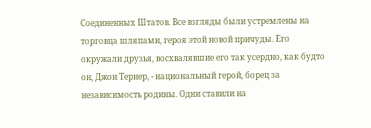Соединенных Штатов. Все взгляды были устремлены на торговца шляпами, героя этой новой причуды. Его окружали друзья, восхвалявшие его так усердно, как будто он, Джон Тернер, - национальный герой, борец за независимость родины. Одни ставили на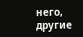него, другие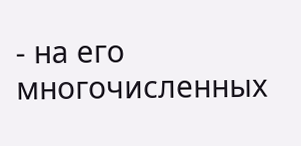- на его многочисленных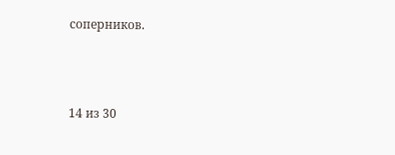соперников.



14 из 30